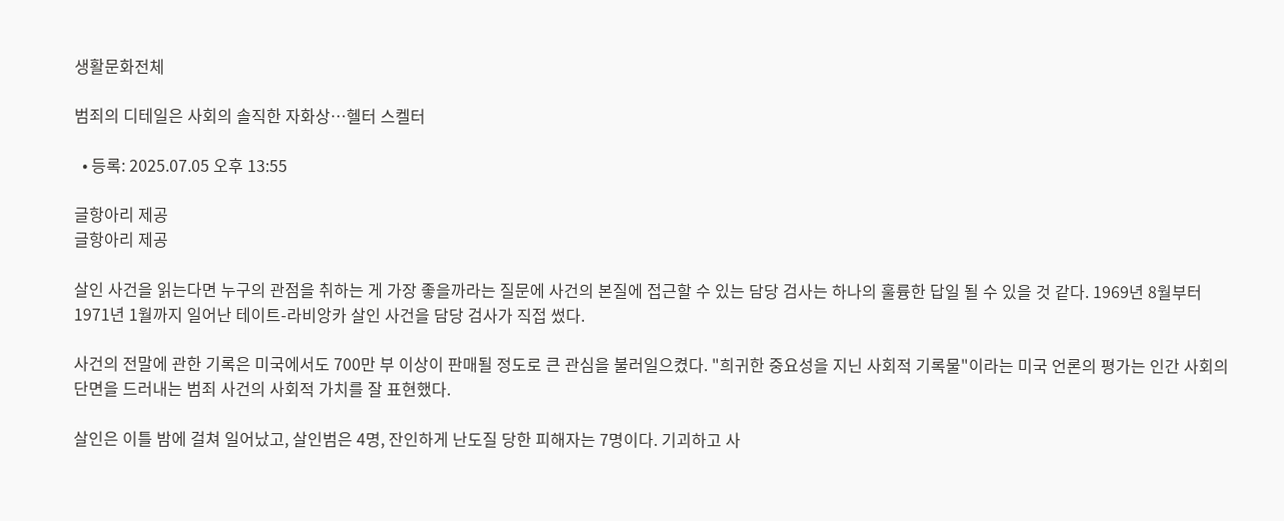생활문화전체

범죄의 디테일은 사회의 솔직한 자화상…헬터 스켈터

  • 등록: 2025.07.05 오후 13:55

글항아리 제공
글항아리 제공

살인 사건을 읽는다면 누구의 관점을 취하는 게 가장 좋을까라는 질문에 사건의 본질에 접근할 수 있는 담당 검사는 하나의 훌륭한 답일 될 수 있을 것 같다. 1969년 8월부터 1971년 1월까지 일어난 테이트-라비앙카 살인 사건을 담당 검사가 직접 썼다.

사건의 전말에 관한 기록은 미국에서도 700만 부 이상이 판매될 정도로 큰 관심을 불러일으켰다. "희귀한 중요성을 지닌 사회적 기록물"이라는 미국 언론의 평가는 인간 사회의 단면을 드러내는 범죄 사건의 사회적 가치를 잘 표현했다.

살인은 이틀 밤에 걸쳐 일어났고, 살인범은 4명, 잔인하게 난도질 당한 피해자는 7명이다. 기괴하고 사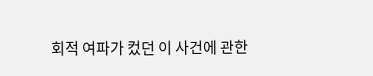회적 여파가 컸던 이 사건에 관한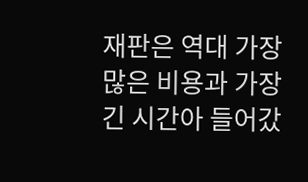재판은 역대 가장 많은 비용과 가장 긴 시간아 들어갔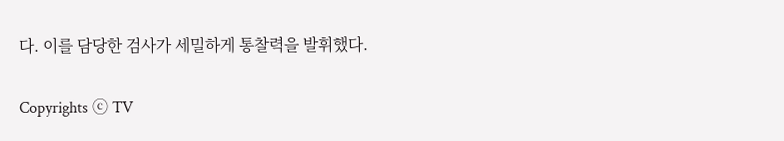다. 이를 담당한 검사가 세밀하게 통찰력을 발휘했다.

Copyrights ⓒ TV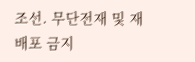조선. 무단전재 및 재배포 금지